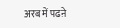अरब में पढऩे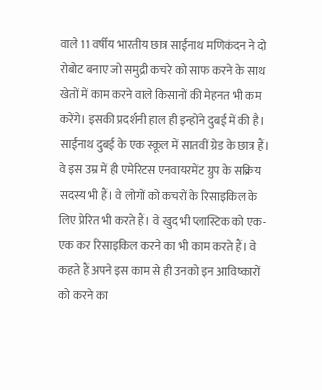वाले 11 वर्षीय भारतीय छात्र साईंनाथ मणिकंदन ने दो रोबोट बनाए जो समुद्री कचरे को साफ करने के साथ खेतों में काम करने वाले किसानों की मेहनत भी कम करेंगे। इसकी प्रदर्शनी हाल ही इन्होंने दुबई में की है। साईंनाथ दुबई के एक स्कूल में सातवीं ग्रेड के छात्र हैं। वे इस उम्र में ही एमेरिटस एनवायरमेंट ग्रुप के सक्रिय सदस्य भी हैं। वे लोगों को कचरों के रिसाइकिल के लिए प्रेरित भी करते हैं। वे खुद भी प्लास्टिक को एक-एक कर रिसाइकिल करने का भी काम करते हैं। वे कहते हैं अपने इस काम से ही उनको इन आविष्कारों को करने का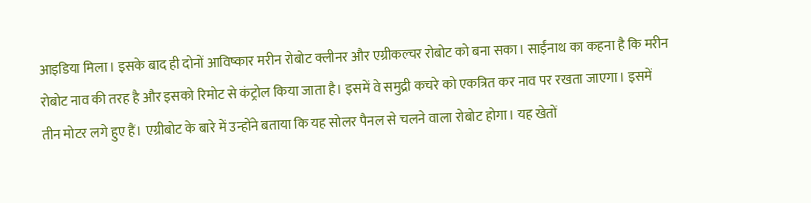आइडिया मिला। इसके बाद ही दोनों आविष्कार मरीन रोबोट क्लीनर और एग्रीकल्चर रोबोट को बना सका। साईंनाथ का कहना है कि मरीन रोबोट नाव की तरह है और इसको रिमोट से कंट्रोल किया जाता है। इसमें वे समुद्री कचरे को एकत्रित कर नाव पर रखता जाएगा। इसमें तीन मोटर लगे हुए हैं। एग्रीबोट के बारे में उन्होंने बताया कि यह सोलर पैनल से चलने वाला रोबोट होगा। यह खेतों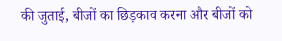की जुताई, बीजों का छिड़काव करना और बीजों को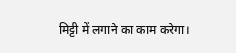मिट्टी में लगाने का काम करेगा।